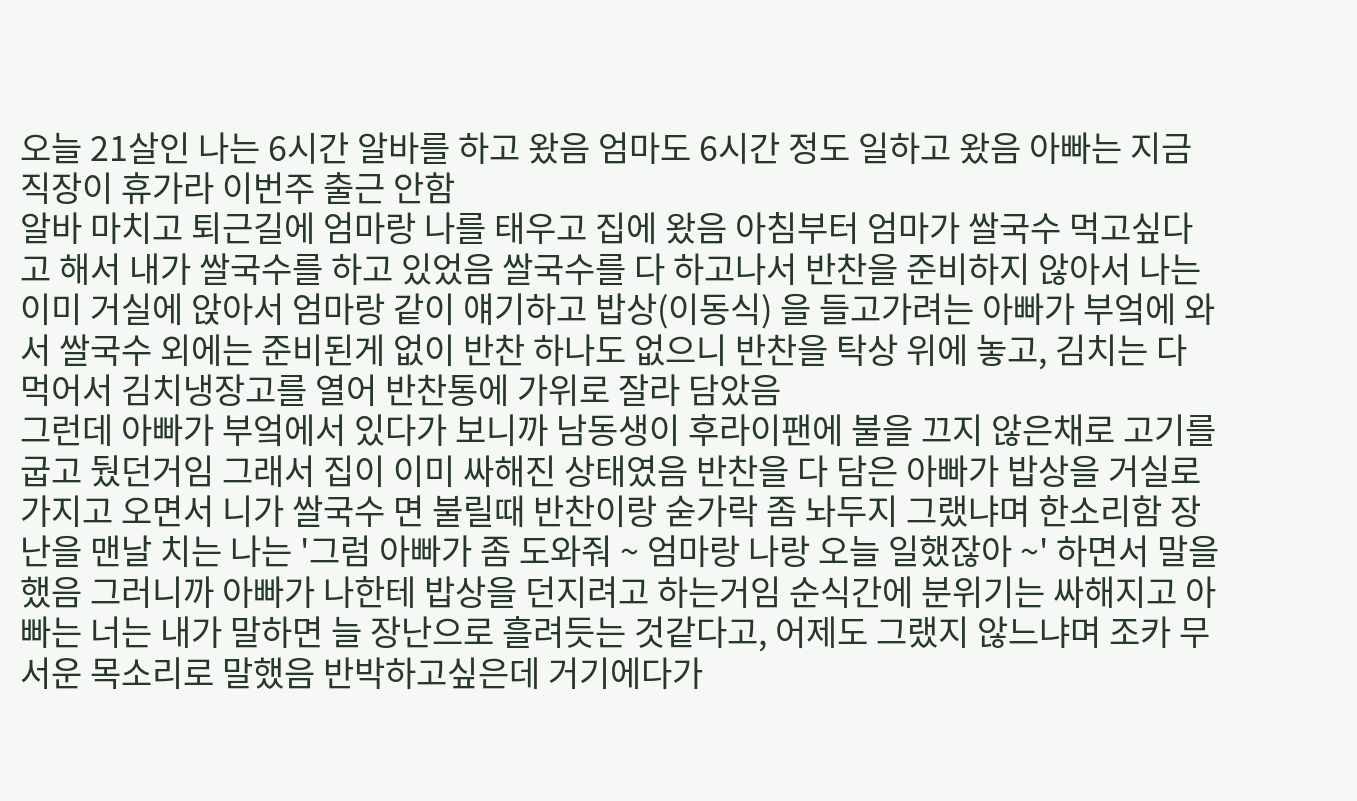오늘 21살인 나는 6시간 알바를 하고 왔음 엄마도 6시간 정도 일하고 왔음 아빠는 지금 직장이 휴가라 이번주 출근 안함
알바 마치고 퇴근길에 엄마랑 나를 태우고 집에 왔음 아침부터 엄마가 쌀국수 먹고싶다고 해서 내가 쌀국수를 하고 있었음 쌀국수를 다 하고나서 반찬을 준비하지 않아서 나는 이미 거실에 앉아서 엄마랑 같이 얘기하고 밥상(이동식) 을 들고가려는 아빠가 부엌에 와서 쌀국수 외에는 준비된게 없이 반찬 하나도 없으니 반찬을 탁상 위에 놓고, 김치는 다 먹어서 김치냉장고를 열어 반찬통에 가위로 잘라 담았음
그런데 아빠가 부엌에서 있다가 보니까 남동생이 후라이팬에 불을 끄지 않은채로 고기를 굽고 뒀던거임 그래서 집이 이미 싸해진 상태였음 반찬을 다 담은 아빠가 밥상을 거실로 가지고 오면서 니가 쌀국수 면 불릴때 반찬이랑 숟가락 좀 놔두지 그랬냐며 한소리함 장난을 맨날 치는 나는 '그럼 아빠가 좀 도와줘 ~ 엄마랑 나랑 오늘 일했잖아 ~' 하면서 말을 했음 그러니까 아빠가 나한테 밥상을 던지려고 하는거임 순식간에 분위기는 싸해지고 아빠는 너는 내가 말하면 늘 장난으로 흘려듯는 것같다고, 어제도 그랬지 않느냐며 조카 무서운 목소리로 말했음 반박하고싶은데 거기에다가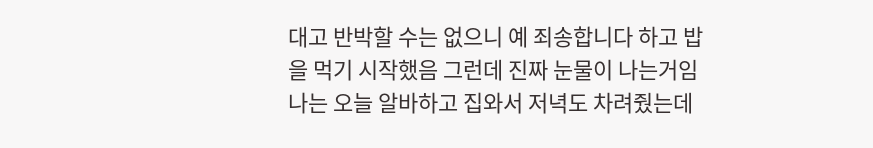대고 반박할 수는 없으니 예 죄송합니다 하고 밥을 먹기 시작했음 그런데 진짜 눈물이 나는거임 나는 오늘 알바하고 집와서 저녁도 차려줬는데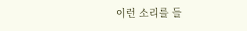이런 소리를 들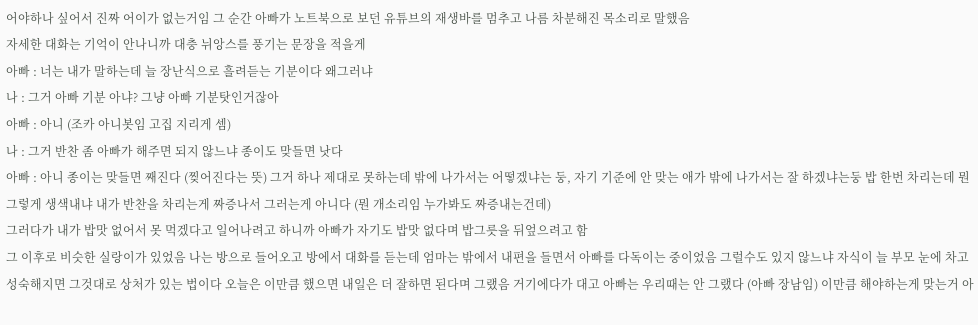어야하나 싶어서 진짜 어이가 없는거임 그 순간 아빠가 노트북으로 보던 유튜브의 재생바를 멈추고 나름 차분해진 목소리로 말했음
자세한 대화는 기억이 안나니까 대충 뉘앙스를 풍기는 문장을 적을게
아빠 : 너는 내가 말하는데 늘 장난식으로 흘려듣는 기분이다 왜그러냐
나 : 그거 아빠 기분 아냐? 그냥 아빠 기분탓인거잖아
아빠 : 아니 (조카 아니봇임 고집 지리게 셈)
나 : 그거 반찬 좀 아빠가 해주면 되지 않느냐 종이도 맞들면 낫다
아빠 : 아니 종이는 맞들면 째진다 (찢어진다는 뜻) 그거 하나 제대로 못하는데 밖에 나가서는 어떻겠냐는 둥, 자기 기준에 안 맞는 애가 밖에 나가서는 잘 하겠냐는둥 밥 한번 차리는데 뭔 그렇게 생색내냐 내가 반찬을 차리는게 짜증나서 그러는게 아니다 (뭔 개소리임 누가봐도 짜증내는건데)
그러다가 내가 밥맛 없어서 못 먹겠다고 일어나려고 하니까 아빠가 자기도 밥맛 없다며 밥그릇을 뒤엎으려고 함
그 이후로 비슷한 실랑이가 있었음 나는 방으로 들어오고 방에서 대화를 듣는데 엄마는 밖에서 내편을 들면서 아빠를 다독이는 중이었음 그럴수도 있지 않느냐 자식이 늘 부모 눈에 차고 성숙해지면 그것대로 상처가 있는 법이다 오늘은 이만큼 했으면 내일은 더 잘하면 된다며 그랬음 거기에다가 대고 아빠는 우리때는 안 그랬다 (아빠 장남임) 이만큼 해야하는게 맞는거 아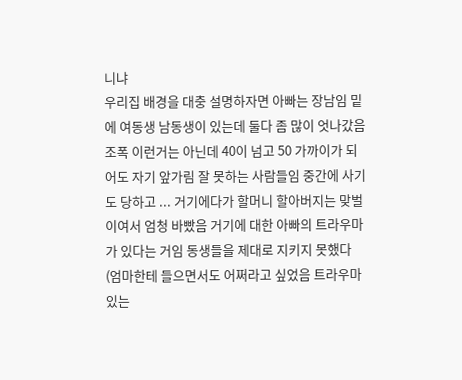니냐
우리집 배경을 대충 설명하자면 아빠는 장남임 밑에 여동생 남동생이 있는데 둘다 좀 많이 엇나갔음 조폭 이런거는 아닌데 40이 넘고 50 가까이가 되어도 자기 앞가림 잘 못하는 사람들임 중간에 사기도 당하고 ... 거기에다가 할머니 할아버지는 맞벌이여서 엄청 바빴음 거기에 대한 아빠의 트라우마가 있다는 거임 동생들을 제대로 지키지 못했다 (엄마한테 들으면서도 어쩌라고 싶었음 트라우마 있는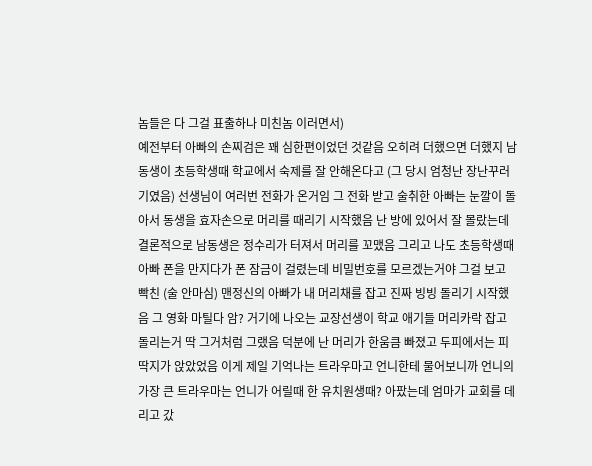놈들은 다 그걸 표출하나 미친놈 이러면서)
예전부터 아빠의 손찌검은 꽤 심한편이었던 것같음 오히려 더했으면 더했지 남동생이 초등학생때 학교에서 숙제를 잘 안해온다고 (그 당시 엄청난 장난꾸러기였음) 선생님이 여러번 전화가 온거임 그 전화 받고 술취한 아빠는 눈깔이 돌아서 동생을 효자손으로 머리를 때리기 시작했음 난 방에 있어서 잘 몰랐는데 결론적으로 남동생은 정수리가 터져서 머리를 꼬맸음 그리고 나도 초등학생때 아빠 폰을 만지다가 폰 잠금이 걸렸는데 비밀번호를 모르겠는거야 그걸 보고 빡친 (술 안마심) 맨정신의 아빠가 내 머리채를 잡고 진짜 빙빙 돌리기 시작했음 그 영화 마틸다 암? 거기에 나오는 교장선생이 학교 애기들 머리카락 잡고 돌리는거 딱 그거처럼 그랬음 덕분에 난 머리가 한움큼 빠졌고 두피에서는 피딱지가 앉았었음 이게 제일 기억나는 트라우마고 언니한테 물어보니까 언니의 가장 큰 트라우마는 언니가 어릴때 한 유치원생때? 아팠는데 엄마가 교회를 데리고 갔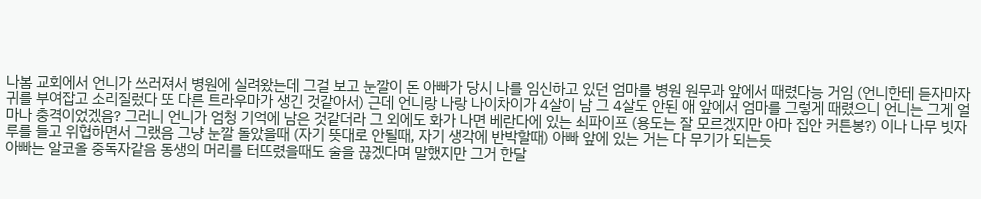나봄 교회에서 언니가 쓰러져서 병원에 실려왔는데 그걸 보고 눈깔이 돈 아빠가 당시 나를 임신하고 있던 엄마를 병원 원무과 앞에서 때렸다능 거임 (언니한테 듣자마자 귀를 부여잡고 소리질렀다 또 다른 트라우마가 생긴 것같아서) 근데 언니랑 나랑 나이차이가 4살이 남 그 4살도 안된 애 앞에서 엄마를 그렇게 때렸으니 언니는 그게 얼마나 충격이었겠음? 그러니 언니가 엄청 기억에 남은 것같더라 그 외에도 화가 나면 베란다에 있는 쇠파이프 (용도는 잘 모르겠지만 아마 집안 커튼봉?) 이나 나무 빗자루를 들고 위협하면서 그랬음 그냥 눈깔 돌았을때 (자기 뜻대로 안될때, 자기 생각에 반박할때) 아빠 앞에 있는 거는 다 무기가 되는듯
아빠는 알코올 중독자같음 동생의 머리를 터뜨렸을때도 술을 끊겠다며 말했지만 그거 한달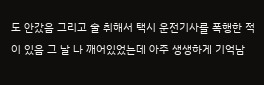도 안갔음 그리고 술 취해서 택시 운전기사를 폭행한 적이 있음 그 날 나 깨어있었는데 아주 생생하게 기억남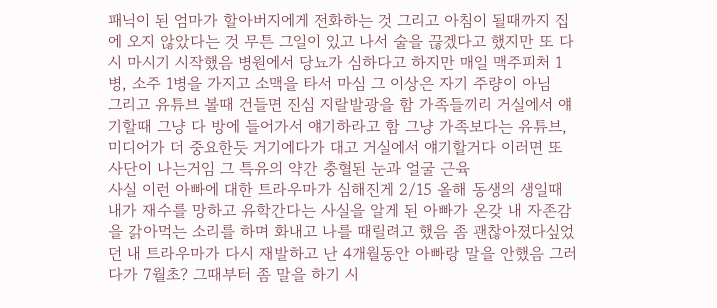패닉이 된 엄마가 할아버지에게 전화하는 것 그리고 아침이 될때까지 집에 오지 않았다는 것 무튼 그일이 있고 나서 술을 끊겠다고 했지만 또 다시 마시기 시작했음 병원에서 당뇨가 심하다고 하지만 매일 맥주피처 1병, 소주 1병을 가지고 소맥을 타서 마심 그 이상은 자기 주량이 아님
그리고 유튜브 볼때 건들면 진심 지랄발광을 함 가족들끼리 거실에서 얘기할때 그냥 다 방에 들어가서 얘기하라고 함 그냥 가족보다는 유튜브, 미디어가 더 중요한듯 거기에다가 대고 거실에서 얘기할거다 이러면 또 사단이 나는거임 그 특유의 약간 충혈된 눈과 얼굴 근육
사실 이런 아빠에 대한 트라우마가 심해진게 2/15 올해 동생의 생일때 내가 재수를 망하고 유학간다는 사실을 알게 된 아빠가 온갖 내 자존감을 갉아먹는 소리를 하며 화내고 나를 때릴려고 했음 좀 괜찮아졌다싶었던 내 트라우마가 다시 재발하고 난 4개월동안 아빠랑 말을 안했음 그러다가 7월초? 그때부터 좀 말을 하기 시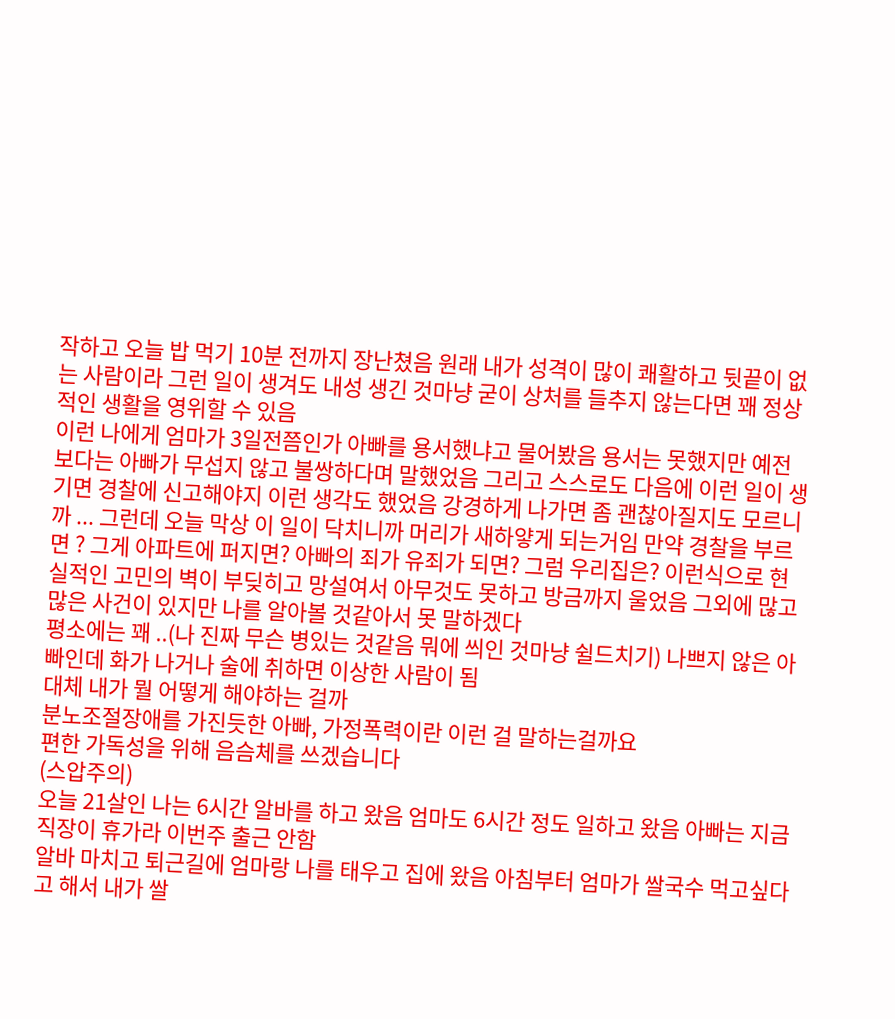작하고 오늘 밥 먹기 10분 전까지 장난쳤음 원래 내가 성격이 많이 쾌활하고 뒷끝이 없는 사람이라 그런 일이 생겨도 내성 생긴 것마냥 굳이 상처를 들추지 않는다면 꽤 정상적인 생활을 영위할 수 있음
이런 나에게 엄마가 3일전쯤인가 아빠를 용서했냐고 물어봤음 용서는 못했지만 예전보다는 아빠가 무섭지 않고 불쌍하다며 말했었음 그리고 스스로도 다음에 이런 일이 생기면 경찰에 신고해야지 이런 생각도 했었음 강경하게 나가면 좀 괜찮아질지도 모르니까 ... 그런데 오늘 막상 이 일이 닥치니까 머리가 새하얗게 되는거임 만약 경찰을 부르면 ? 그게 아파트에 퍼지면? 아빠의 죄가 유죄가 되면? 그럼 우리집은? 이런식으로 현실적인 고민의 벽이 부딪히고 망설여서 아무것도 못하고 방금까지 울었음 그외에 많고 많은 사건이 있지만 나를 알아볼 것같아서 못 말하겠다
평소에는 꽤 ..(나 진짜 무슨 병있는 것같음 뭐에 씌인 것마냥 쉴드치기) 나쁘지 않은 아빠인데 화가 나거나 술에 취하면 이상한 사람이 됨
대체 내가 뭘 어떻게 해야하는 걸까
분노조절장애를 가진듯한 아빠, 가정폭력이란 이런 걸 말하는걸까요
편한 가독성을 위해 음슴체를 쓰겠습니다
(스압주의)
오늘 21살인 나는 6시간 알바를 하고 왔음 엄마도 6시간 정도 일하고 왔음 아빠는 지금 직장이 휴가라 이번주 출근 안함
알바 마치고 퇴근길에 엄마랑 나를 태우고 집에 왔음 아침부터 엄마가 쌀국수 먹고싶다고 해서 내가 쌀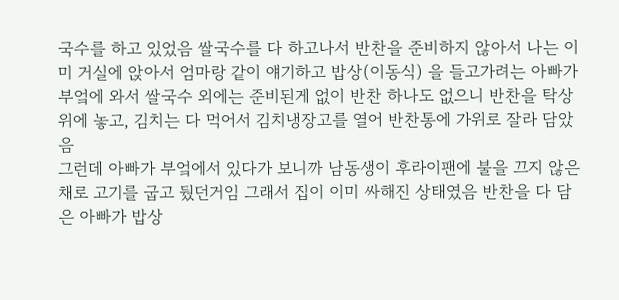국수를 하고 있었음 쌀국수를 다 하고나서 반찬을 준비하지 않아서 나는 이미 거실에 앉아서 엄마랑 같이 얘기하고 밥상(이동식) 을 들고가려는 아빠가 부엌에 와서 쌀국수 외에는 준비된게 없이 반찬 하나도 없으니 반찬을 탁상 위에 놓고, 김치는 다 먹어서 김치냉장고를 열어 반찬통에 가위로 잘라 담았음
그런데 아빠가 부엌에서 있다가 보니까 남동생이 후라이팬에 불을 끄지 않은채로 고기를 굽고 뒀던거임 그래서 집이 이미 싸해진 상태였음 반찬을 다 담은 아빠가 밥상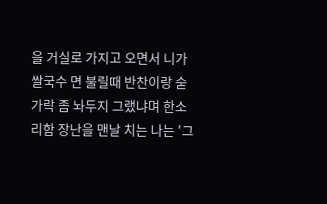을 거실로 가지고 오면서 니가 쌀국수 면 불릴때 반찬이랑 숟가락 좀 놔두지 그랬냐며 한소리함 장난을 맨날 치는 나는 '그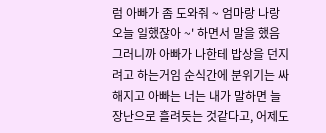럼 아빠가 좀 도와줘 ~ 엄마랑 나랑 오늘 일했잖아 ~' 하면서 말을 했음 그러니까 아빠가 나한테 밥상을 던지려고 하는거임 순식간에 분위기는 싸해지고 아빠는 너는 내가 말하면 늘 장난으로 흘려듯는 것같다고, 어제도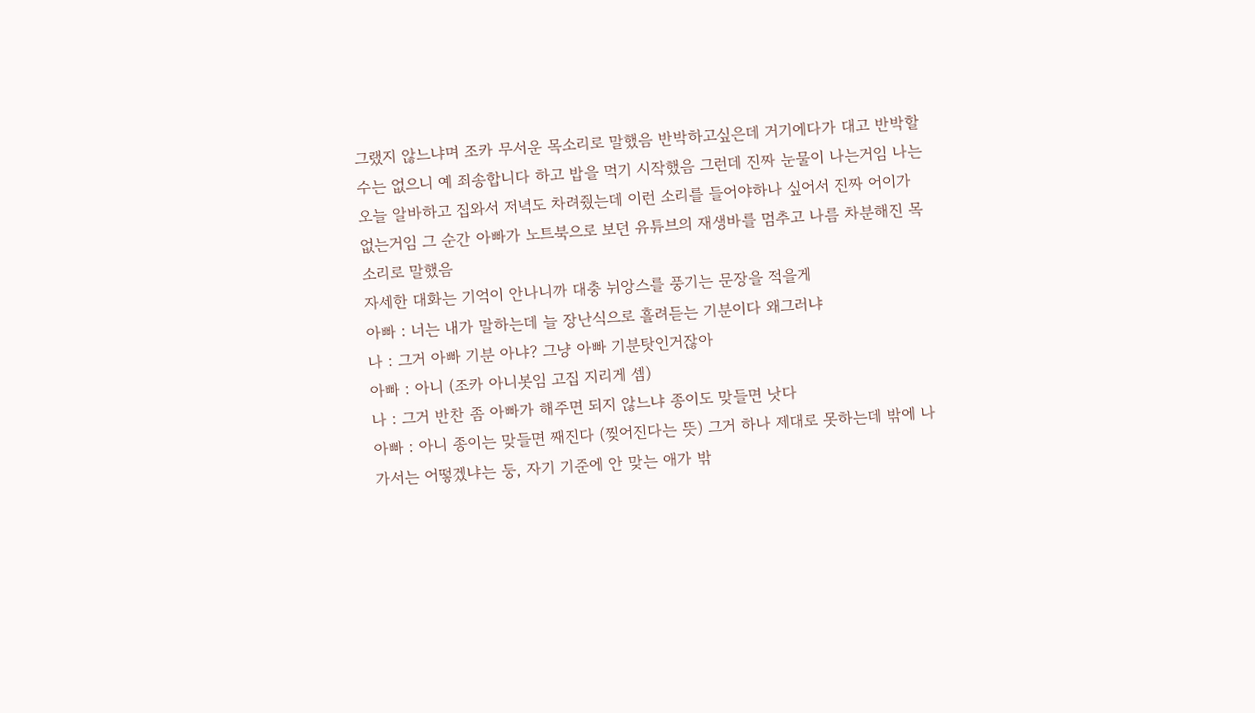그랬지 않느냐며 조카 무서운 목소리로 말했음 반박하고싶은데 거기에다가 대고 반박할 수는 없으니 예 죄송합니다 하고 밥을 먹기 시작했음 그런데 진짜 눈물이 나는거임 나는 오늘 알바하고 집와서 저녁도 차려줬는데 이런 소리를 들어야하나 싶어서 진짜 어이가 없는거임 그 순간 아빠가 노트북으로 보던 유튜브의 재생바를 멈추고 나름 차분해진 목소리로 말했음
자세한 대화는 기억이 안나니까 대충 뉘앙스를 풍기는 문장을 적을게
아빠 : 너는 내가 말하는데 늘 장난식으로 흘려듣는 기분이다 왜그러냐
나 : 그거 아빠 기분 아냐? 그냥 아빠 기분탓인거잖아
아빠 : 아니 (조카 아니봇임 고집 지리게 셈)
나 : 그거 반찬 좀 아빠가 해주면 되지 않느냐 종이도 맞들면 낫다
아빠 : 아니 종이는 맞들면 째진다 (찢어진다는 뜻) 그거 하나 제대로 못하는데 밖에 나가서는 어떻겠냐는 둥, 자기 기준에 안 맞는 애가 밖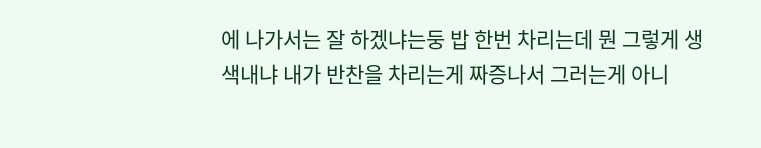에 나가서는 잘 하겠냐는둥 밥 한번 차리는데 뭔 그렇게 생색내냐 내가 반찬을 차리는게 짜증나서 그러는게 아니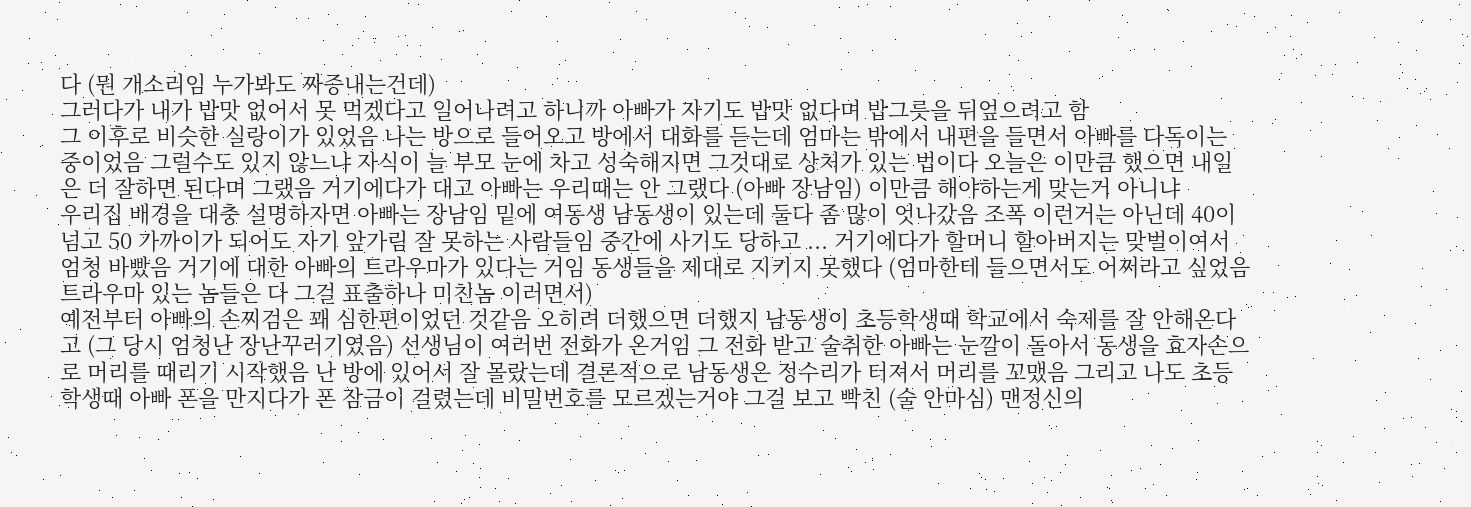다 (뭔 개소리임 누가봐도 짜증내는건데)
그러다가 내가 밥맛 없어서 못 먹겠다고 일어나려고 하니까 아빠가 자기도 밥맛 없다며 밥그릇을 뒤엎으려고 함
그 이후로 비슷한 실랑이가 있었음 나는 방으로 들어오고 방에서 대화를 듣는데 엄마는 밖에서 내편을 들면서 아빠를 다독이는 중이었음 그럴수도 있지 않느냐 자식이 늘 부모 눈에 차고 성숙해지면 그것대로 상처가 있는 법이다 오늘은 이만큼 했으면 내일은 더 잘하면 된다며 그랬음 거기에다가 대고 아빠는 우리때는 안 그랬다 (아빠 장남임) 이만큼 해야하는게 맞는거 아니냐
우리집 배경을 대충 설명하자면 아빠는 장남임 밑에 여동생 남동생이 있는데 둘다 좀 많이 엇나갔음 조폭 이런거는 아닌데 40이 넘고 50 가까이가 되어도 자기 앞가림 잘 못하는 사람들임 중간에 사기도 당하고 ... 거기에다가 할머니 할아버지는 맞벌이여서 엄청 바빴음 거기에 대한 아빠의 트라우마가 있다는 거임 동생들을 제대로 지키지 못했다 (엄마한테 들으면서도 어쩌라고 싶었음 트라우마 있는 놈들은 다 그걸 표출하나 미친놈 이러면서)
예전부터 아빠의 손찌검은 꽤 심한편이었던 것같음 오히려 더했으면 더했지 남동생이 초등학생때 학교에서 숙제를 잘 안해온다고 (그 당시 엄청난 장난꾸러기였음) 선생님이 여러번 전화가 온거임 그 전화 받고 술취한 아빠는 눈깔이 돌아서 동생을 효자손으로 머리를 때리기 시작했음 난 방에 있어서 잘 몰랐는데 결론적으로 남동생은 정수리가 터져서 머리를 꼬맸음 그리고 나도 초등학생때 아빠 폰을 만지다가 폰 잠금이 걸렸는데 비밀번호를 모르겠는거야 그걸 보고 빡친 (술 안마심) 맨정신의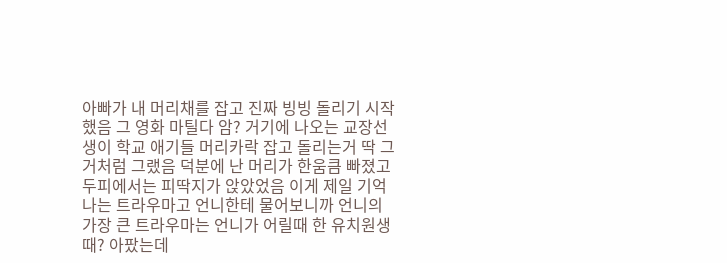아빠가 내 머리채를 잡고 진짜 빙빙 돌리기 시작했음 그 영화 마틸다 암? 거기에 나오는 교장선생이 학교 애기들 머리카락 잡고 돌리는거 딱 그거처럼 그랬음 덕분에 난 머리가 한움큼 빠졌고 두피에서는 피딱지가 앉았었음 이게 제일 기억나는 트라우마고 언니한테 물어보니까 언니의 가장 큰 트라우마는 언니가 어릴때 한 유치원생때? 아팠는데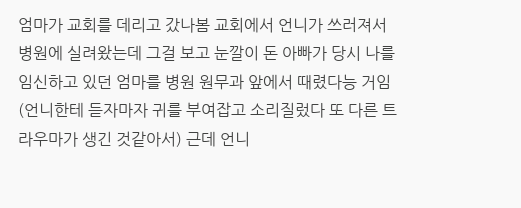엄마가 교회를 데리고 갔나봄 교회에서 언니가 쓰러져서 병원에 실려왔는데 그걸 보고 눈깔이 돈 아빠가 당시 나를 임신하고 있던 엄마를 병원 원무과 앞에서 때렸다능 거임 (언니한테 듣자마자 귀를 부여잡고 소리질렀다 또 다른 트라우마가 생긴 것같아서) 근데 언니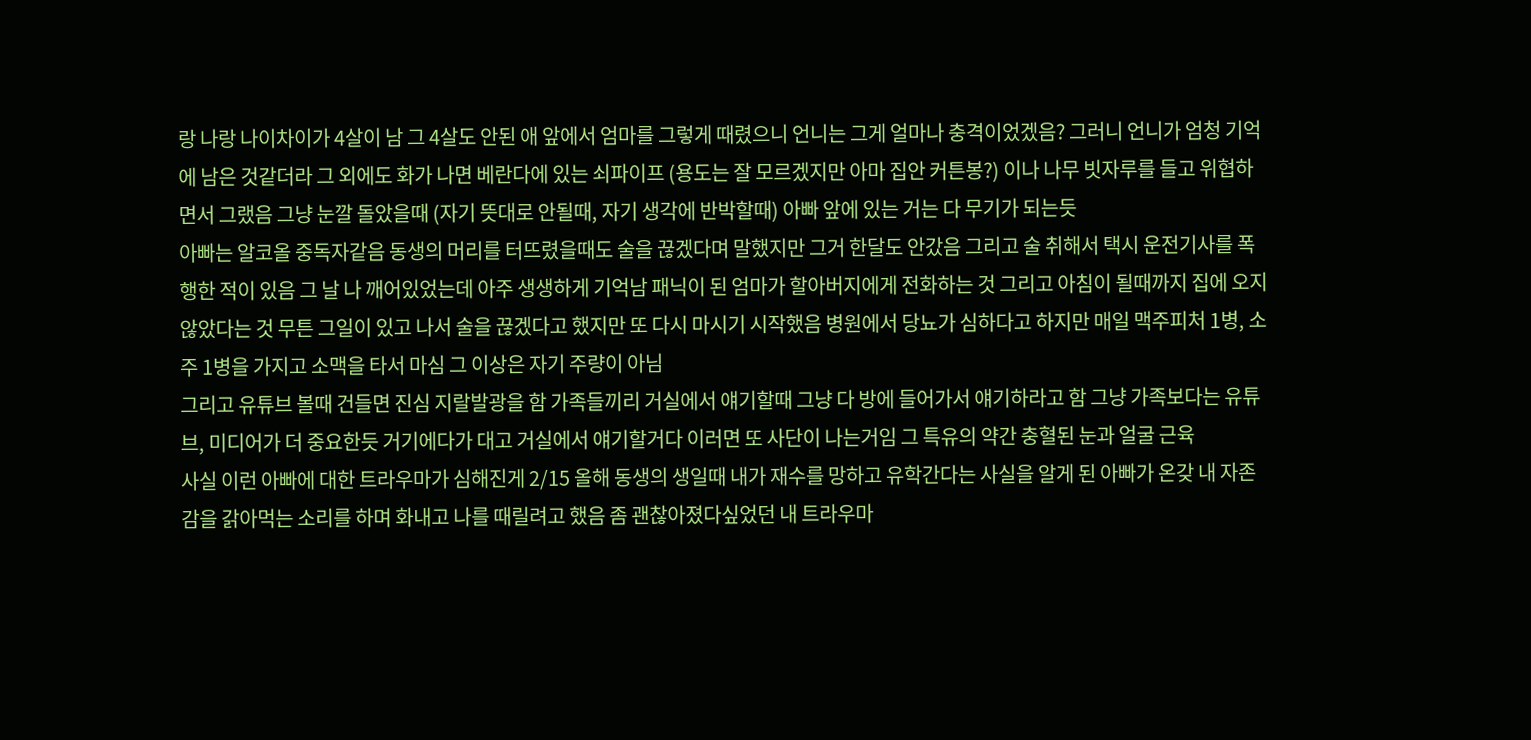랑 나랑 나이차이가 4살이 남 그 4살도 안된 애 앞에서 엄마를 그렇게 때렸으니 언니는 그게 얼마나 충격이었겠음? 그러니 언니가 엄청 기억에 남은 것같더라 그 외에도 화가 나면 베란다에 있는 쇠파이프 (용도는 잘 모르겠지만 아마 집안 커튼봉?) 이나 나무 빗자루를 들고 위협하면서 그랬음 그냥 눈깔 돌았을때 (자기 뜻대로 안될때, 자기 생각에 반박할때) 아빠 앞에 있는 거는 다 무기가 되는듯
아빠는 알코올 중독자같음 동생의 머리를 터뜨렸을때도 술을 끊겠다며 말했지만 그거 한달도 안갔음 그리고 술 취해서 택시 운전기사를 폭행한 적이 있음 그 날 나 깨어있었는데 아주 생생하게 기억남 패닉이 된 엄마가 할아버지에게 전화하는 것 그리고 아침이 될때까지 집에 오지 않았다는 것 무튼 그일이 있고 나서 술을 끊겠다고 했지만 또 다시 마시기 시작했음 병원에서 당뇨가 심하다고 하지만 매일 맥주피처 1병, 소주 1병을 가지고 소맥을 타서 마심 그 이상은 자기 주량이 아님
그리고 유튜브 볼때 건들면 진심 지랄발광을 함 가족들끼리 거실에서 얘기할때 그냥 다 방에 들어가서 얘기하라고 함 그냥 가족보다는 유튜브, 미디어가 더 중요한듯 거기에다가 대고 거실에서 얘기할거다 이러면 또 사단이 나는거임 그 특유의 약간 충혈된 눈과 얼굴 근육
사실 이런 아빠에 대한 트라우마가 심해진게 2/15 올해 동생의 생일때 내가 재수를 망하고 유학간다는 사실을 알게 된 아빠가 온갖 내 자존감을 갉아먹는 소리를 하며 화내고 나를 때릴려고 했음 좀 괜찮아졌다싶었던 내 트라우마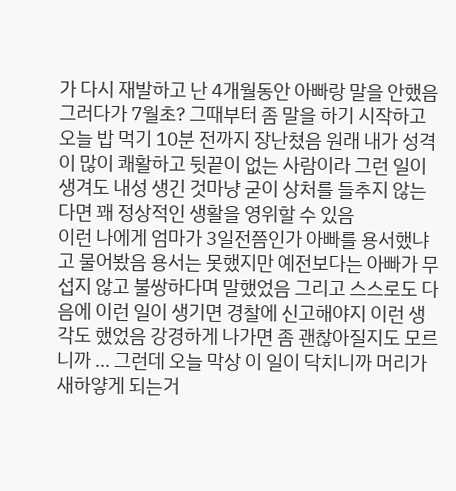가 다시 재발하고 난 4개월동안 아빠랑 말을 안했음 그러다가 7월초? 그때부터 좀 말을 하기 시작하고 오늘 밥 먹기 10분 전까지 장난쳤음 원래 내가 성격이 많이 쾌활하고 뒷끝이 없는 사람이라 그런 일이 생겨도 내성 생긴 것마냥 굳이 상처를 들추지 않는다면 꽤 정상적인 생활을 영위할 수 있음
이런 나에게 엄마가 3일전쯤인가 아빠를 용서했냐고 물어봤음 용서는 못했지만 예전보다는 아빠가 무섭지 않고 불쌍하다며 말했었음 그리고 스스로도 다음에 이런 일이 생기면 경찰에 신고해야지 이런 생각도 했었음 강경하게 나가면 좀 괜찮아질지도 모르니까 ... 그런데 오늘 막상 이 일이 닥치니까 머리가 새하얗게 되는거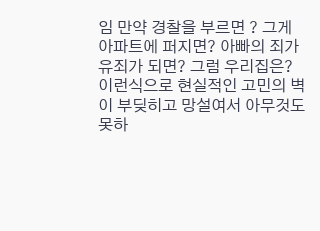임 만약 경찰을 부르면 ? 그게 아파트에 퍼지면? 아빠의 죄가 유죄가 되면? 그럼 우리집은? 이런식으로 현실적인 고민의 벽이 부딪히고 망설여서 아무것도 못하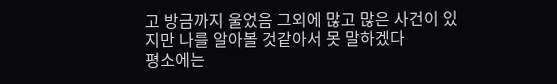고 방금까지 울었음 그외에 많고 많은 사건이 있지만 나를 알아볼 것같아서 못 말하겠다
평소에는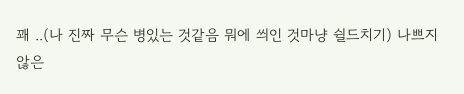꽤 ..(나 진짜 무슨 병있는 것같음 뭐에 씌인 것마냥 쉴드치기) 나쁘지 않은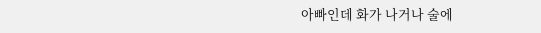아빠인데 화가 나거나 술에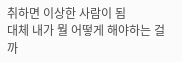취하면 이상한 사람이 됨
대체 내가 뭘 어떻게 해야하는 걸까